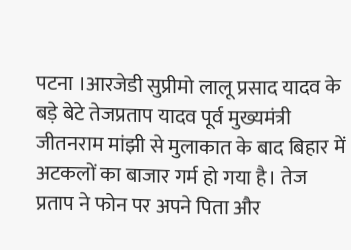पटना ।आरजेडी सुप्रीमो लालू प्रसाद यादव के बड़े बेटे तेजप्रताप यादव पूर्व मुख्यमंत्री जीतनराम मांझी से मुलाकात के बाद बिहार में अटकलों का बाजार गर्म हो गया है। तेज प्रताप ने फोन पर अपने पिता और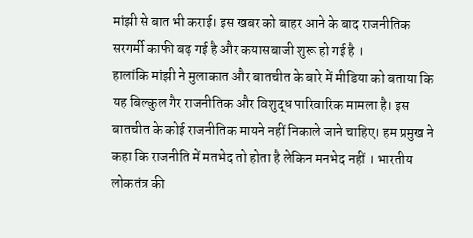मांझी से बात भी कराई। इस खबर को बाहर आने के बाद राजनीतिक सरगर्मी काफी बढ़ गई है और कयासबाजी शुरू हो गई है ।
हालांकि मांझी ने मुलाकात और बातचीत के बारे में मीडिया को बताया कि यह बिल्कुल गैर राजनीतिक और विशुद्ध पारिवारिक मामला है। इस बातचीत के कोई राजनीतिक मायने नहीं निकाले जाने चाहिए। हम प्रमुख ने कहा कि राजनीति में मतभेद तो होता है लेकिन मनभेद नहीं । भारतीय लोकतंत्र की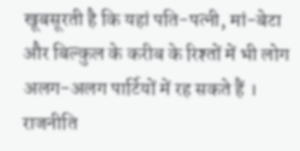खूबसूरती है कि यहां पति-पत्नी, मां-बेटा और बिल्कुल के करीब के रिश्तों में भी लोग अलग-अलग पार्टियों में रह सकते हैं । राजनीति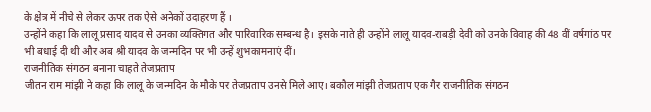के क्षेत्र में नीचे से लेकर ऊपर तक ऐसे अनेकों उदाहरण हैं ।
उन्होंने कहा कि लालू प्रसाद यादव से उनका व्यक्तिगत और पारिवारिक सम्बन्ध है। इसके नाते ही उन्होंने लालू यादव-राबड़ी देवी को उनके विवाह की 48 वीं वर्षगांठ पर भी बधाई दी थी और अब श्री यादव के जन्मदिन पर भी उन्हें शुभकामनाएं दीं।
राजनीतिक संगठन बनाना चाहते तेजप्रताप
जीतन राम मांझी ने कहा कि लालू के जन्मदिन के मौके पर तेजप्रताप उनसे मिले आए। बकौल मांझी तेजप्रताप एक गैर राजनीतिक संगठन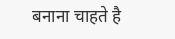बनाना चाहते है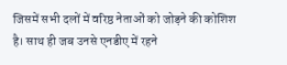जिसमें सभी दलों में वरिष्ठ नेताओं को जोड़ने की कोशिश है। साथ ही जब उनसे एनडीए में रहने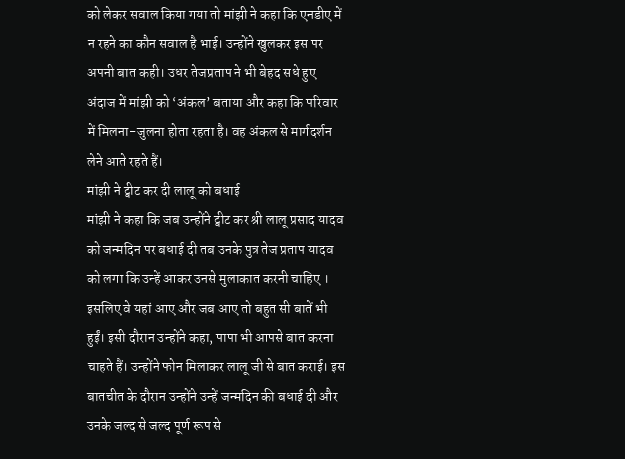को लेकर सवाल किया गया तो मांझी ने कहा कि एनडीए में न रहने का कौन सवाल है भाई। उन्होंने खुलकर इस पर अपनी बात कही। उधर तेजप्रताप ने भी बेहद सधे हुए अंदाज में मांझी को ‘अंकल’ बताया और कहा कि परिवार में मिलना-जुलना होता रहता है। वह अंकल से मार्गदर्शन लेने आते रहते हैं।
मांझी ने ट्वीट कर दी लालू को बधाई
मांझी ने कहा कि जब उन्होंने ट्वीट कर श्री लालू प्रसाद यादव को जन्मदिन पर बधाई दी तब उनके पुत्र तेज प्रताप यादव को लगा कि उन्हें आकर उनसे मुलाकात करनी चाहिए । इसलिए वे यहां आए और जब आए तो बहुत सी बातें भी हुईं। इसी दौरान उन्होंने कहा, पापा भी आपसे बात करना चाहते हैं। उन्होंने फोन मिलाकर लालू जी से बात कराई। इस बातचीत के दौरान उन्होंने उन्हें जन्मदिन की बधाई दी और उनके जल्द से जल्द पूर्ण रूप से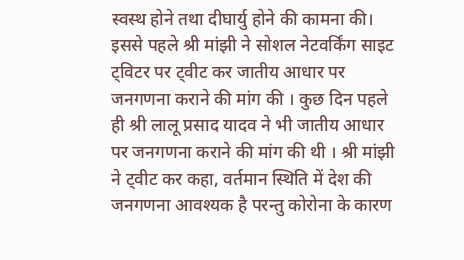स्वस्थ होने तथा दीघार्यु होने की कामना की। इससे पहले श्री मांझी ने सोशल नेटवर्किंग साइट ट्विटर पर ट्वीट कर जातीय आधार पर जनगणना कराने की मांग की । कुछ दिन पहले ही श्री लालू प्रसाद यादव ने भी जातीय आधार पर जनगणना कराने की मांग की थी । श्री मांझी ने ट्वीट कर कहा, वर्तमान स्थिति में देश की जनगणना आवश्यक है परन्तु कोरोना के कारण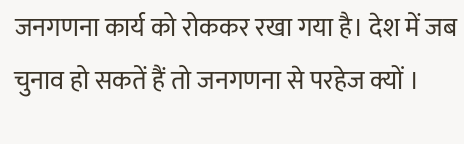जनगणना कार्य को रोककर रखा गया है। देश में जब चुनाव हो सकतें हैं तो जनगणना से परहेज क्यों ।